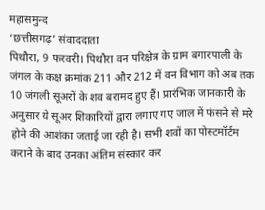महासमुन्द
‘छत्तीसगढ़’ संवाददाता
पिथौरा, 9 फरवरी। पिथौरा वन परिक्षेत्र के ग्राम बगारपाली के जंगल के कक्ष क्रमांक 211 और 212 में वन विभाग को अब तक 10 जंगली सूअरों के शव बरामद हुए हैं। प्रारंभिक जानकारी के अनुसार ये सूअर शिकारियों द्वारा लगाए गए जाल में फंसने से मरे होने की आशंका जताई जा रही है। सभी शवों का पोस्टमॉर्टम कराने के बाद उनका अंतिम संस्कार कर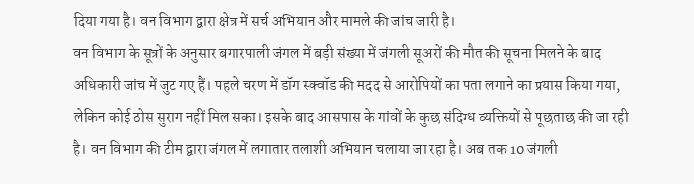दिया गया है। वन विभाग द्वारा क्षेत्र में सर्च अभियान और मामले की जांच जारी है।
वन विभाग के सूत्रों के अनुसार बगारपाली जंगल में बड़ी संख्या में जंगली सूअरों की मौत की सूचना मिलने के बाद अधिकारी जांच में जुट गए हैं। पहले चरण में डॉग स्क्वॉड की मदद से आरोपियों का पता लगाने का प्रयास किया गया, लेकिन कोई ठोस सुराग नहीं मिल सका। इसके बाद आसपास के गांवों के कुछ संदिग्ध व्यक्तियों से पूछताछ की जा रही है। वन विभाग की टीम द्वारा जंगल में लगातार तलाशी अभियान चलाया जा रहा है। अब तक 10 जंगली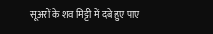सूअरों के शव मिट्टी में दबे हुए पाए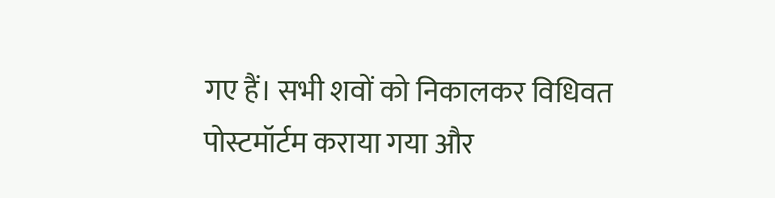गए हैं। सभी शवों को निकालकर विधिवत पोस्टमॉर्टम कराया गया और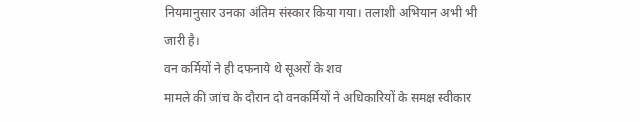नियमानुसार उनका अंतिम संस्कार किया गया। तलाशी अभियान अभी भी जारी है।
वन कर्मियों ने ही दफनाये थे सूअरों के शव
मामले की जांच के दौरान दो वनकर्मियों ने अधिकारियों के समक्ष स्वीकार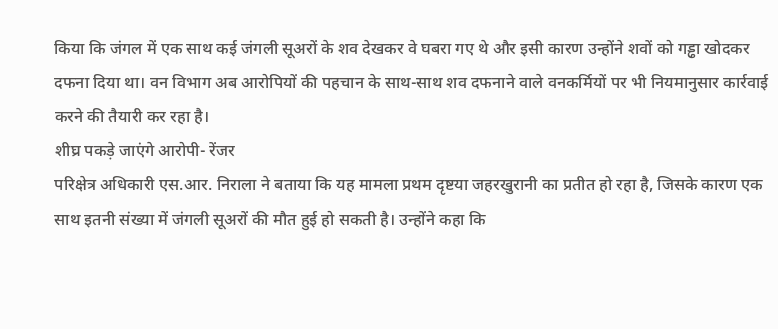किया कि जंगल में एक साथ कई जंगली सूअरों के शव देखकर वे घबरा गए थे और इसी कारण उन्होंने शवों को गड्ढा खोदकर दफना दिया था। वन विभाग अब आरोपियों की पहचान के साथ-साथ शव दफनाने वाले वनकर्मियों पर भी नियमानुसार कार्रवाई करने की तैयारी कर रहा है।
शीघ्र पकड़े जाएंगे आरोपी- रेंजर
परिक्षेत्र अधिकारी एस.आर. निराला ने बताया कि यह मामला प्रथम दृष्टया जहरखुरानी का प्रतीत हो रहा है, जिसके कारण एक साथ इतनी संख्या में जंगली सूअरों की मौत हुई हो सकती है। उन्होंने कहा कि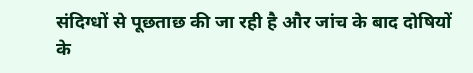संदिग्धों से पूछताछ की जा रही है और जांच के बाद दोषियों के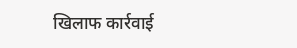खिलाफ कार्रवाई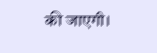की जाएगी।